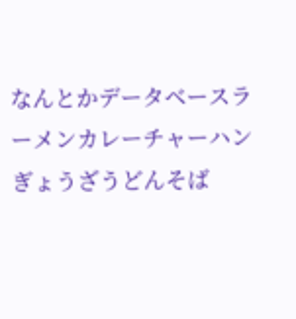なんとかデータベースラーメンカレーチャーハンぎょうざうどんそば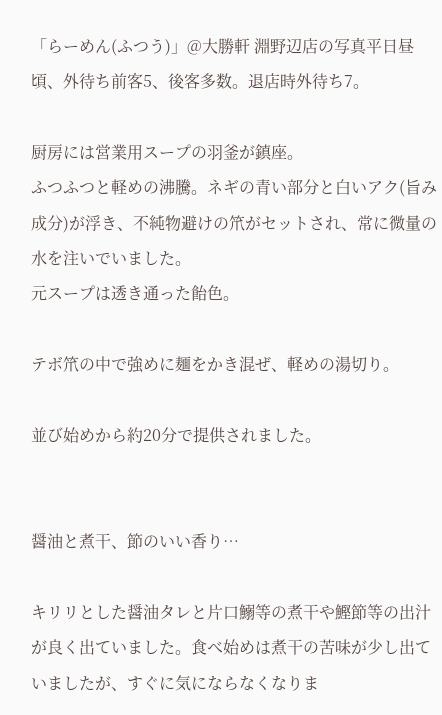「らーめん(ふつう)」@大勝軒 淵野辺店の写真平日昼頃、外待ち前客5、後客多数。退店時外待ち7。

厨房には営業用スープの羽釜が鎮座。
ふつふつと軽めの沸騰。ネギの青い部分と白いアク(旨み成分)が浮き、不純物避けの笊がセットされ、常に微量の水を注いでいました。
元スープは透き通った飴色。

テボ笊の中で強めに麺をかき混ぜ、軽めの湯切り。

並び始めから約20分で提供されました。


醤油と煮干、節のいい香り…

キリリとした醤油タレと片口鰯等の煮干や鰹節等の出汁が良く出ていました。食べ始めは煮干の苦味が少し出ていましたが、すぐに気にならなくなりま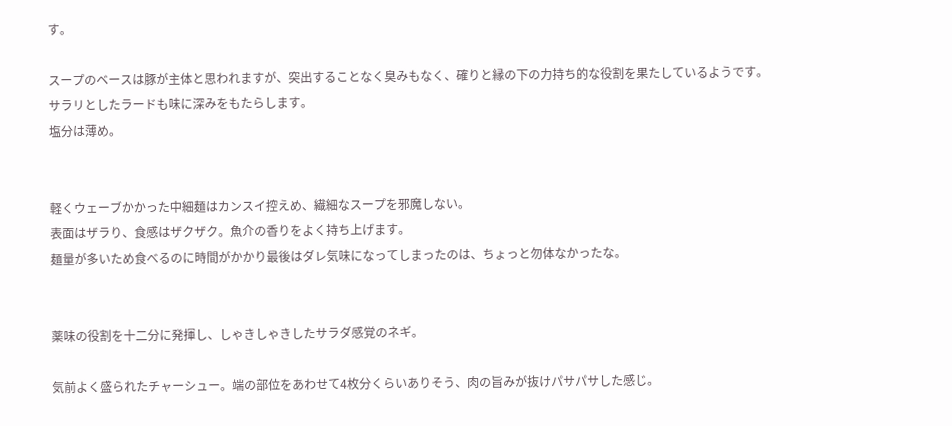す。

スープのベースは豚が主体と思われますが、突出することなく臭みもなく、確りと縁の下の力持ち的な役割を果たしているようです。
サラリとしたラードも味に深みをもたらします。
塩分は薄め。


軽くウェーブかかった中細麺はカンスイ控えめ、繊細なスープを邪魔しない。
表面はザラり、食感はザクザク。魚介の香りをよく持ち上げます。
麺量が多いため食べるのに時間がかかり最後はダレ気味になってしまったのは、ちょっと勿体なかったな。


薬味の役割を十二分に発揮し、しゃきしゃきしたサラダ感覚のネギ。

気前よく盛られたチャーシュー。端の部位をあわせて4枚分くらいありそう、肉の旨みが抜けパサパサした感じ。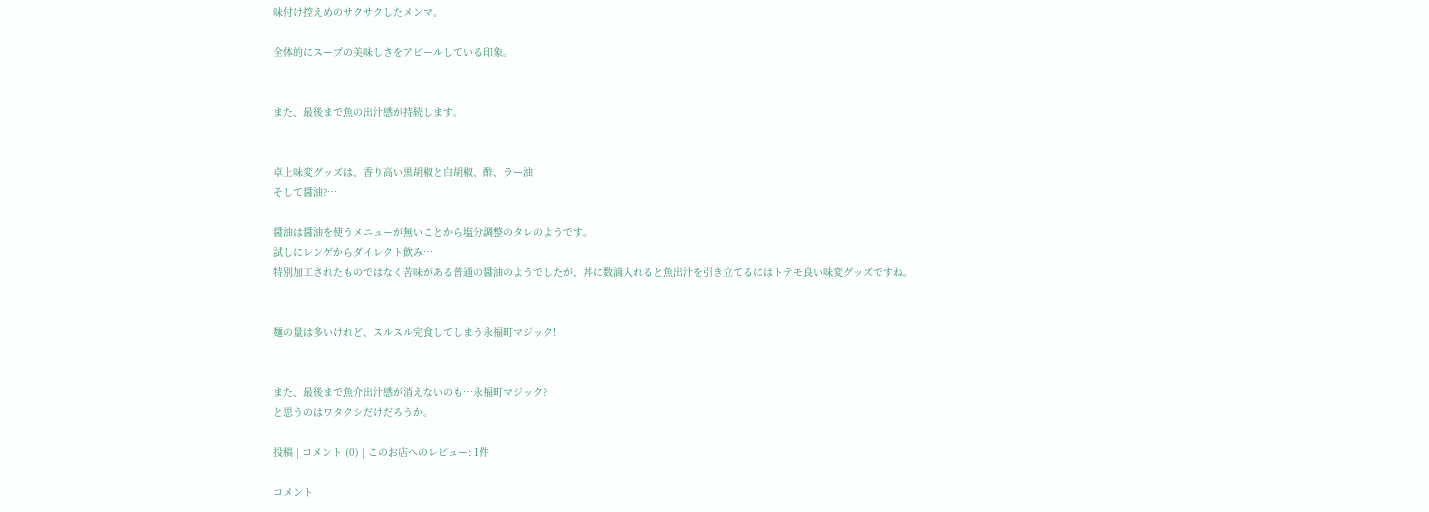味付け控えめのサクサクしたメンマ。

全体的にスープの美味しさをアピールしている印象。


また、最後まで魚の出汁感が持続します。


卓上味変グッズは、香り高い黒胡椒と白胡椒、酢、ラー油
そして醤油?…

醤油は醤油を使うメニューが無いことから塩分調整のタレのようです。
試しにレンゲからダイレクト飲み…
特別加工されたものではなく苦味がある普通の醤油のようでしたが、丼に数滴入れると魚出汁を引き立てるにはトテモ良い味変グッズですね。


麺の量は多いけれど、スルスル完食してしまう永福町マジック!


また、最後まで魚介出汁感が消えないのも…永福町マジック?
と思うのはワタクシだけだろうか。

投稿 | コメント (0) | このお店へのレビュー: 1件

コメント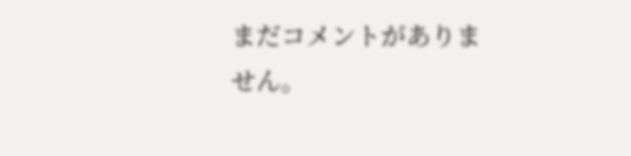まだコメントがありません。